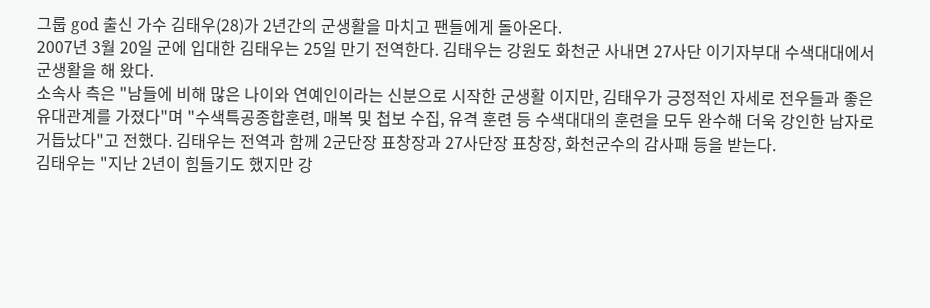그룹 god 출신 가수 김태우(28)가 2년간의 군생활을 마치고 팬들에게 돌아온다.
2007년 3월 20일 군에 입대한 김태우는 25일 만기 전역한다. 김태우는 강원도 화천군 사내면 27사단 이기자부대 수색대대에서 군생활을 해 왔다.
소속사 측은 "남들에 비해 많은 나이와 연예인이라는 신분으로 시작한 군생활 이지만, 김태우가 긍정적인 자세로 전우들과 좋은 유대관계를 가졌다"며 "수색특공종합훈련, 매복 및 첩보 수집, 유격 훈련 등 수색대대의 훈련을 모두 완수해 더욱 강인한 남자로 거듭났다"고 전했다. 김태우는 전역과 함께 2군단장 표창장과 27사단장 표창장, 화천군수의 감사패 등을 받는다.
김태우는 "지난 2년이 힘들기도 했지만 강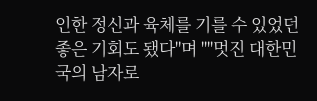인한 정신과 육체를 기를 수 있었던 좋은 기회도 됐다"며 ''''멋진 대한민국의 남자로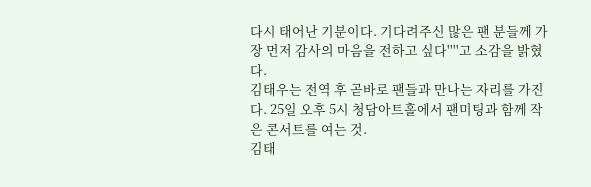다시 태어난 기분이다. 기다려주신 많은 팬 분들께 가장 먼저 감사의 마음을 전하고 싶다''''고 소감을 밝혔다.
김태우는 전역 후 곧바로 팬들과 만나는 자리를 가진다. 25일 오후 5시 청담아트홀에서 팬미팅과 함께 작은 콘서트를 여는 것.
김태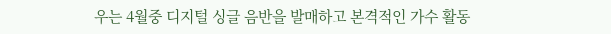우는 4월중 디지털 싱글 음반을 발매하고 본격적인 가수 활동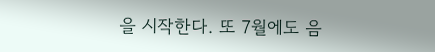을 시작한다. 또 7월에도 음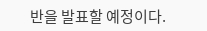반을 발표할 예정이다.